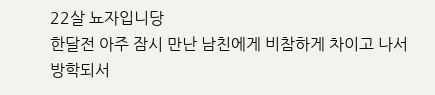22살 뇨자입니당
한달전 아주 잠시 만난 남친에게 비참하게 차이고 나서
방학되서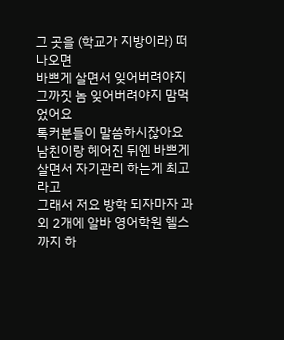그 곳을 (학교가 지방이라) 떠나오면
바쁘게 살면서 잊어버려야지 그까짓 놈 잊어버려야지 맘먹었어요
톡커분들이 말씀하시잖아요 남친이랑 헤어진 뒤엔 바쁘게 살면서 자기관리 하는게 최고라고
그래서 저요 방학 되자마자 과외 2개에 알바 영어학원 헬스 까지 하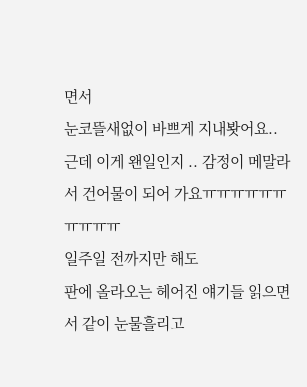면서
눈코뜰새없이 바쁘게 지내봣어요..
근데 이게 왠일인지 .. 감정이 메말라서 건어물이 되어 가요ㅠㅠㅠㅠㅠㅠㅠㅠㅠㅠ
일주일 전까지만 해도
판에 올라오는 헤어진 얘기들 읽으면서 같이 눈물흘리고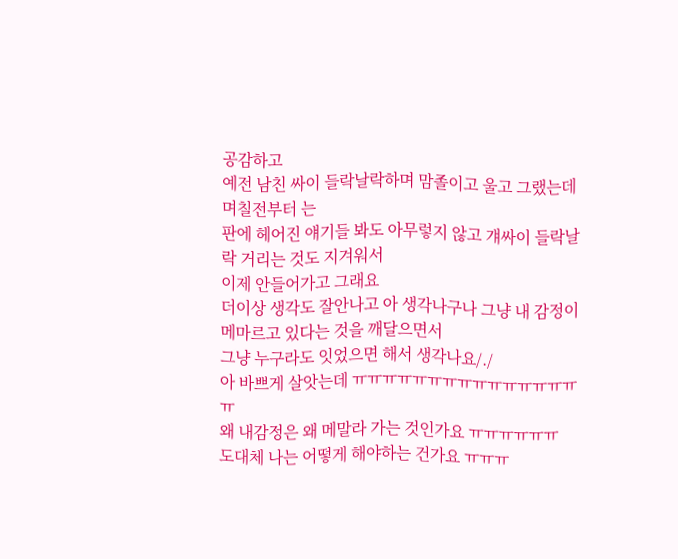공감하고
예전 남친 싸이 들락날락하며 맘졸이고 울고 그랬는데
며칠전부터 는
판에 헤어진 얘기들 봐도 아무렇지 않고 걔싸이 들락날락 거리는 것도 지겨워서
이제 안들어가고 그래요
더이상 생각도 잘안나고 아 생각나구나 그냥 내 감정이 메마르고 있다는 것을 깨달으면서
그냥 누구라도 잇었으면 해서 생각나요/./
아 바쁘게 살앗는데 ㅠㅠㅠㅠㅠㅠㅠㅠㅠㅠㅠㅠㅠㅠㅠㅠ
왜 내감정은 왜 메말라 가는 것인가요 ㅠㅠㅠㅠㅠㅠ
도대체 나는 어떻게 해야하는 건가요 ㅠㅠㅠ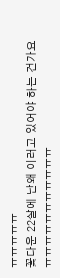ㅠㅠㅠㅠㅠ
꽃다운 22살에 난왜 이러고 있어야 하는 건가요 ㅠㅠㅠㅠㅠㅠㅠㅠㅠㅠㅠ